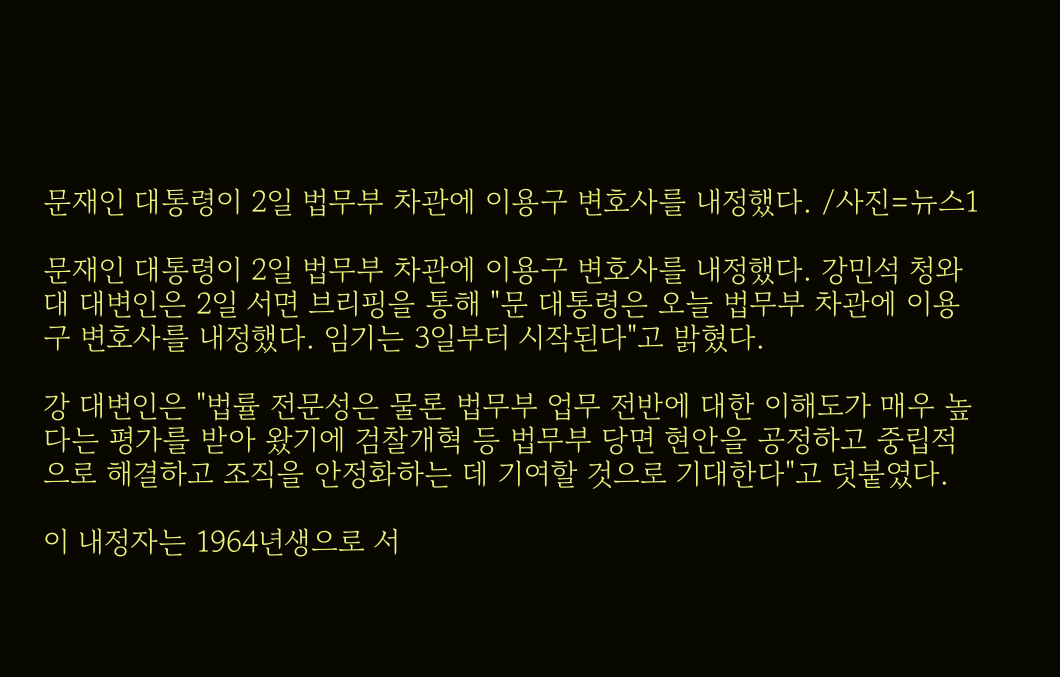문재인 대통령이 2일 법무부 차관에 이용구 변호사를 내정했다. /사진=뉴스1

문재인 대통령이 2일 법무부 차관에 이용구 변호사를 내정했다. 강민석 청와대 대변인은 2일 서면 브리핑을 통해 "문 대통령은 오늘 법무부 차관에 이용구 변호사를 내정했다. 임기는 3일부터 시작된다"고 밝혔다.

강 대변인은 "법률 전문성은 물론 법무부 업무 전반에 대한 이해도가 매우 높다는 평가를 받아 왔기에 검찰개혁 등 법무부 당면 현안을 공정하고 중립적으로 해결하고 조직을 안정화하는 데 기여할 것으로 기대한다"고 덧붙였다.

이 내정자는 1964년생으로 서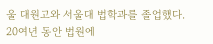울 대원고와 서울대 법학과를 졸업했다. 20여년 동안 법원에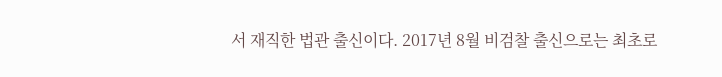서 재직한 법관 출신이다. 2017년 8월 비검찰 출신으로는 최초로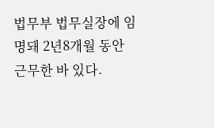법무부 법무실장에 임명돼 2년8개월 동안 근무한 바 있다.